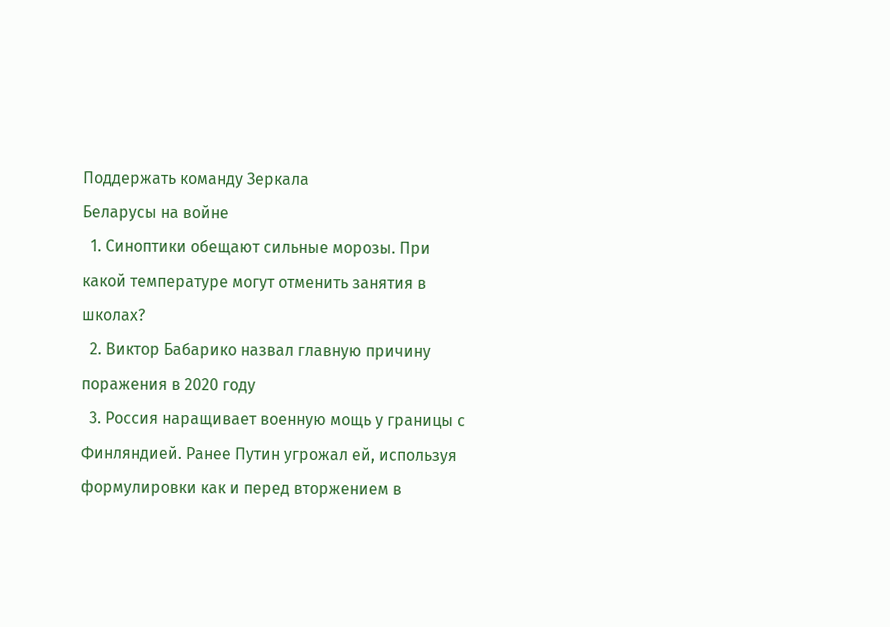Поддержать команду Зеркала
Беларусы на войне
  1. Синоптики обещают сильные морозы. При какой температуре могут отменить занятия в школах?
  2. Виктор Бабарико назвал главную причину поражения в 2020 году
  3. Россия наращивает военную мощь у границы с Финляндией. Ранее Путин угрожал ей, используя формулировки как и перед вторжением в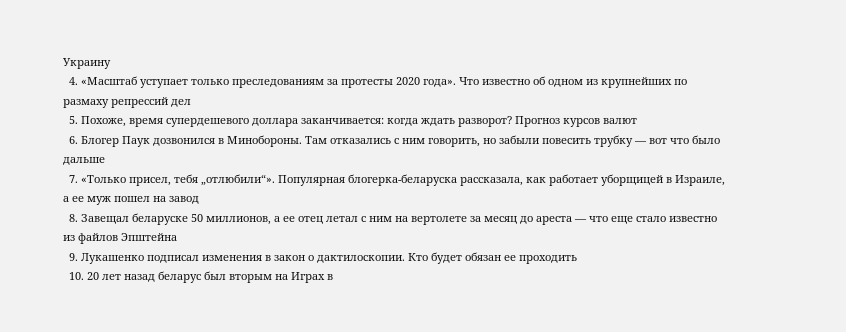Украину
  4. «Масштаб уступает только преследованиям за протесты 2020 года». Что известно об одном из крупнейших по размаху репрессий дел
  5. Похоже, время супердешевого доллара заканчивается: когда ждать разворот? Прогноз курсов валют
  6. Блогер Паук дозвонился в Минобороны. Там отказались с ним говорить, но забыли повесить трубку — вот что было дальше
  7. «Только присел, тебя „отлюбили“». Популярная блогерка-беларуска рассказала, как работает уборщицей в Израиле, а ее муж пошел на завод
  8. Завещал беларуске 50 миллионов, а ее отец летал с ним на вертолете за месяц до ареста — что еще стало известно из файлов Эпштейна
  9. Лукашенко подписал изменения в закон о дактилоскопии. Кто будет обязан ее проходить
  10. 20 лет назад беларус был вторым на Играх в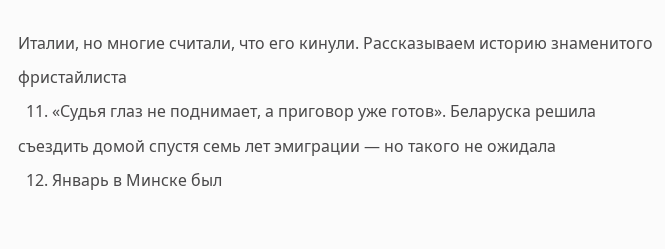Италии, но многие считали, что его кинули. Рассказываем историю знаменитого фристайлиста
  11. «Судья глаз не поднимает, а приговор уже готов». Беларуска решила съездить домой спустя семь лет эмиграции — но такого не ожидала
  12. Январь в Минске был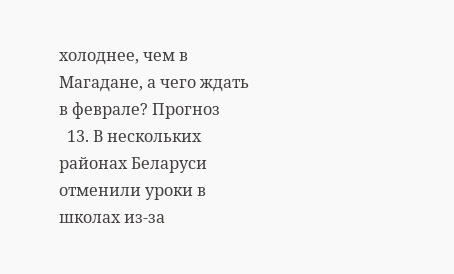холоднее, чем в Магадане, а чего ждать в феврале? Прогноз
  13. В нескольких районах Беларуси отменили уроки в школах из-за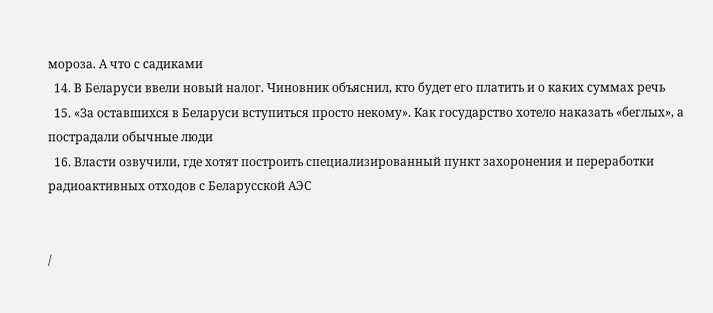мороза. А что с садиками
  14. В Беларуси ввели новый налог. Чиновник объяснил, кто будет его платить и о каких суммах речь
  15. «За оставшихся в Беларуси вступиться просто некому». Как государство хотело наказать «беглых», а пострадали обычные люди
  16. Власти озвучили, где хотят построить специализированный пункт захоронения и переработки радиоактивных отходов с Беларусской АЭС


/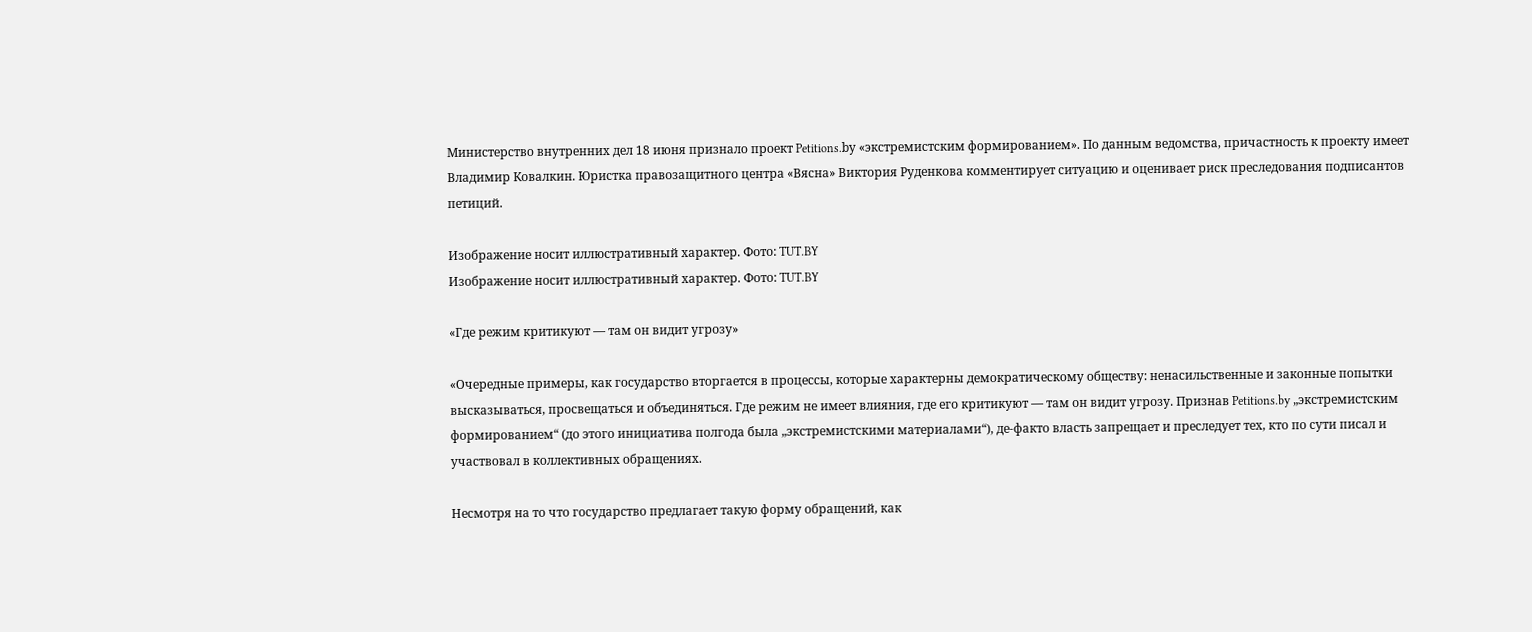Министерство внутренних дел 18 июня признало проект Petitions.bу «экстремистским формированием». По данным ведомства, причастность к проекту имеет Владимир Ковалкин. Юристка правозащитного центра «Вясна» Виктория Руденкова комментирует ситуацию и оценивает риск преследования подписантов петиций.

Изображение носит иллюстративный характер. Фото: TUT.BY
Изображение носит иллюстративный характер. Фото: TUT.BY

«Где режим критикуют — там он видит угрозу»

«Очередные примеры, как государство вторгается в процессы, которые характерны демократическому обществу: ненасильственные и законные попытки высказываться, просвещаться и объединяться. Где режим не имеет влияния, где его критикуют — там он видит угрозу. Признав Petitions.by „экстремистским формированием“ (до этого инициатива полгода была „экстремистскими материалами“), де-факто власть запрещает и преследует тех, кто по сути писал и участвовал в коллективных обращениях.

Несмотря на то что государство предлагает такую форму обращений, как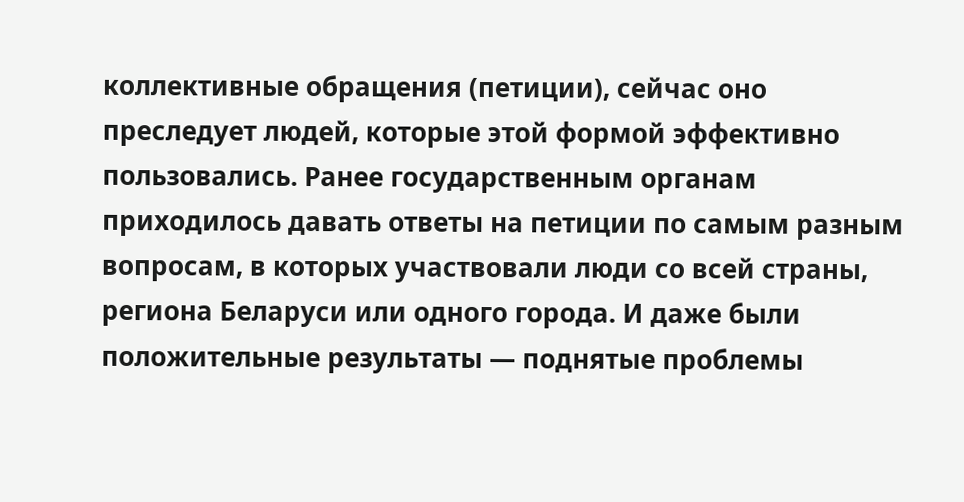коллективные обращения (петиции), сейчас оно преследует людей, которые этой формой эффективно пользовались. Ранее государственным органам приходилось давать ответы на петиции по самым разным вопросам, в которых участвовали люди со всей страны, региона Беларуси или одного города. И даже были положительные результаты — поднятые проблемы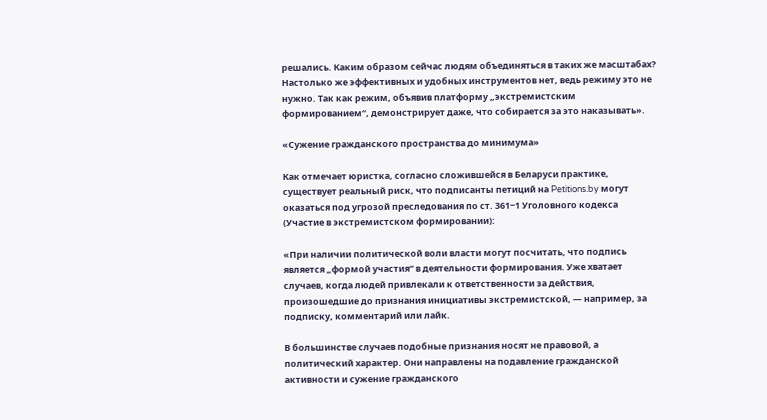решались. Каким образом сейчас людям объединяться в таких же масштабах? Настолько же эффективных и удобных инструментов нет, ведь режиму это не нужно. Так как режим, объявив платформу „экстремистским формированием“, демонстрирует даже, что собирается за это наказывать».

«Сужение гражданского пространства до минимума»

Как отмечает юристка, согласно сложившейся в Беларуси практике, существует реальный риск, что подписанты петиций на Petitions.by могут оказаться под угрозой преследования по ст. 361−1 Уголовного кодекса (Участие в экстремистском формировании):

«При наличии политической воли власти могут посчитать, что подпись является „формой участия“ в деятельности формирования. Уже хватает случаев, когда людей привлекали к ответственности за действия, произошедшие до признания инициативы экстремистской, — например, за подписку, комментарий или лайк.

В большинстве случаев подобные признания носят не правовой, а политический характер. Они направлены на подавление гражданской активности и сужение гражданского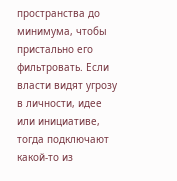пространства до минимума, чтобы пристально его фильтровать. Если власти видят угрозу в личности, идее или инициативе, тогда подключают какой-то из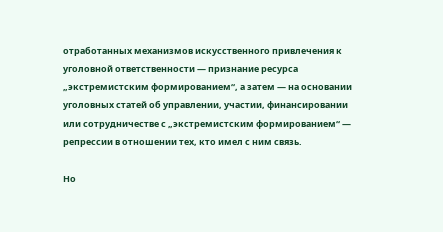отработанных механизмов искусственного привлечения к уголовной ответственности — признание ресурса „экстремистским формированием“, а затем — на основании уголовных статей об управлении, участии, финансировании или сотрудничестве с „экстремистским формированием“ — репрессии в отношении тех, кто имел с ним связь.

Но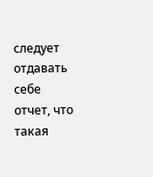следует отдавать себе отчет, что такая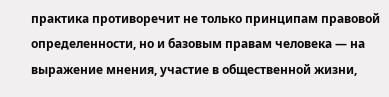практика противоречит не только принципам правовой определенности, но и базовым правам человека — на выражение мнения, участие в общественной жизни,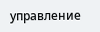управление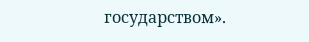государством».